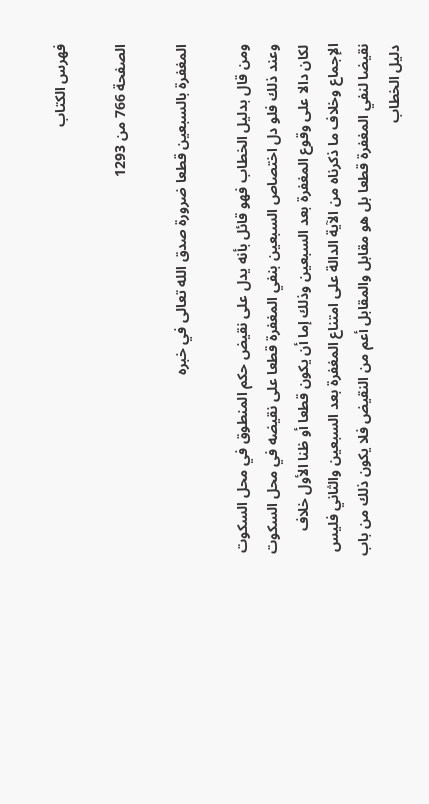فهرس الكتاب

الصفحة 766 من 1293

المغفرة بالسبعين قطعا ضرورة صدق الله تعالى في خبره

ومن قال بدليل الخطاب فهو قائل بأنه يدل على نقيض حكم المنطوق في محل السكوت وعند ذلك فلو دل اختصاص السبعين بنفي المغفرة قطعا على نقيضه في محل السكوت لكان دالا على وقوع المغفرة بعد السبعين وذلك إما أن يكون قطعا أو ظنا الأول خلاف الإجماع وخلاف ما ذكرناه من الآية الدالة على امتناع المغفرة بعد السبعين والثاني فليس نقيضا لنفي المغفرة قطعا بل هو مقابل والمقابل أعم من النقيض فلا يكون ذلك من باب دليل الخطاب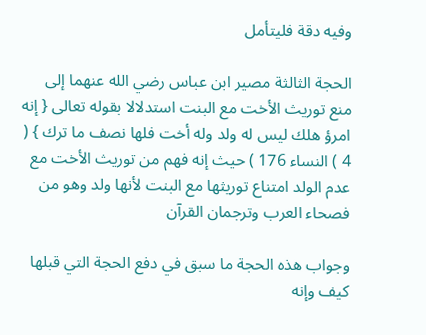وفيه دقة فليتأمل

الحجة الثالثة مصير ابن عباس رضي الله عنهما إلى منع توريث الأخت مع البنت استدلالا بقوله تعالى { إنه امرؤ هلك ليس له ولد وله أخت فلها نصف ما ترك } ( 4 ) النساء 176 ) حيث إنه فهم من توريث الأخت مع عدم الولد امتناع توريثها مع البنت لأنها ولد وهو من فصحاء العرب وترجمان القرآن

وجواب هذه الحجة ما سبق في دفع الحجة التي قبلها كيف وإنه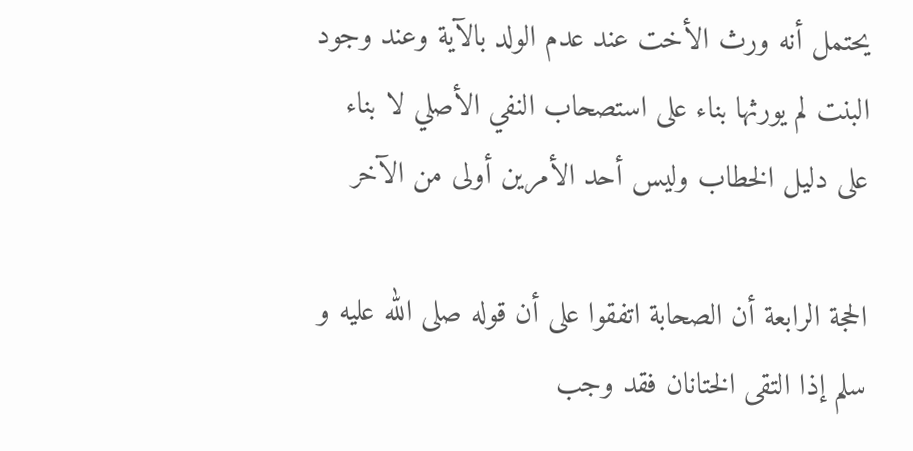يحتمل أنه ورث الأخت عند عدم الولد بالآية وعند وجود البنت لم يورثها بناء على استصحاب النفي الأصلي لا بناء على دليل الخطاب وليس أحد الأمرين أولى من الآخر

الحجة الرابعة أن الصحابة اتفقوا على أن قوله صلى الله عليه و سلم إذا التقى الختانان فقد وجب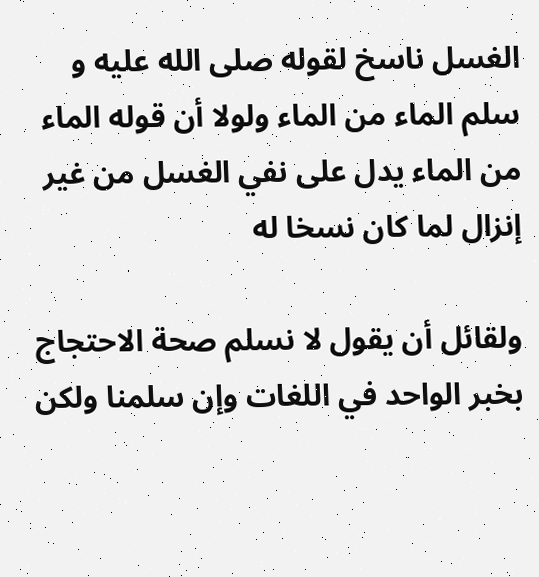الغسل ناسخ لقوله صلى الله عليه و سلم الماء من الماء ولولا أن قوله الماء من الماء يدل على نفي الغسل من غير إنزال لما كان نسخا له

ولقائل أن يقول لا نسلم صحة الاحتجاج بخبر الواحد في اللغات وإن سلمنا ولكن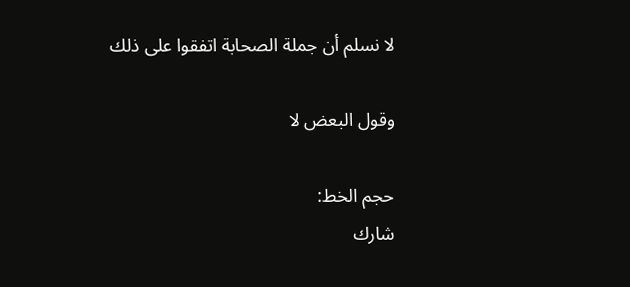لا نسلم أن جملة الصحابة اتفقوا على ذلك

وقول البعض لا

حجم الخط:
شارك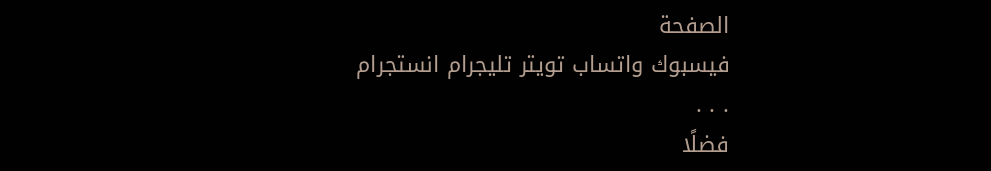الصفحة
فيسبوك واتساب تويتر تليجرام انستجرام
. . .
فضلًا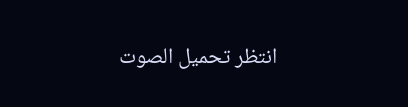انتظر تحميل الصوت